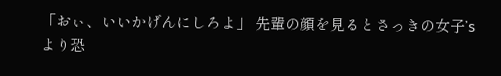「おぃ、いいかげんにしろよ」 先輩の顔を見るとさっきの女子’sより恐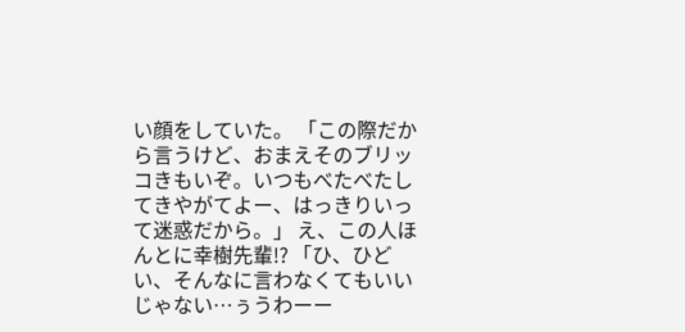い顔をしていた。 「この際だから言うけど、おまえそのブリッコきもいぞ。いつもべたべたしてきやがてよー、はっきりいって迷惑だから。」 え、この人ほんとに幸樹先輩!? 「ひ、ひどい、そんなに言わなくてもいいじゃない…ぅうわーー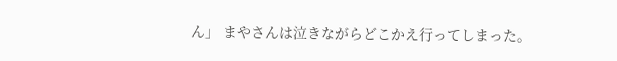ん」 まやさんは泣きながらどこかえ行ってしまった。